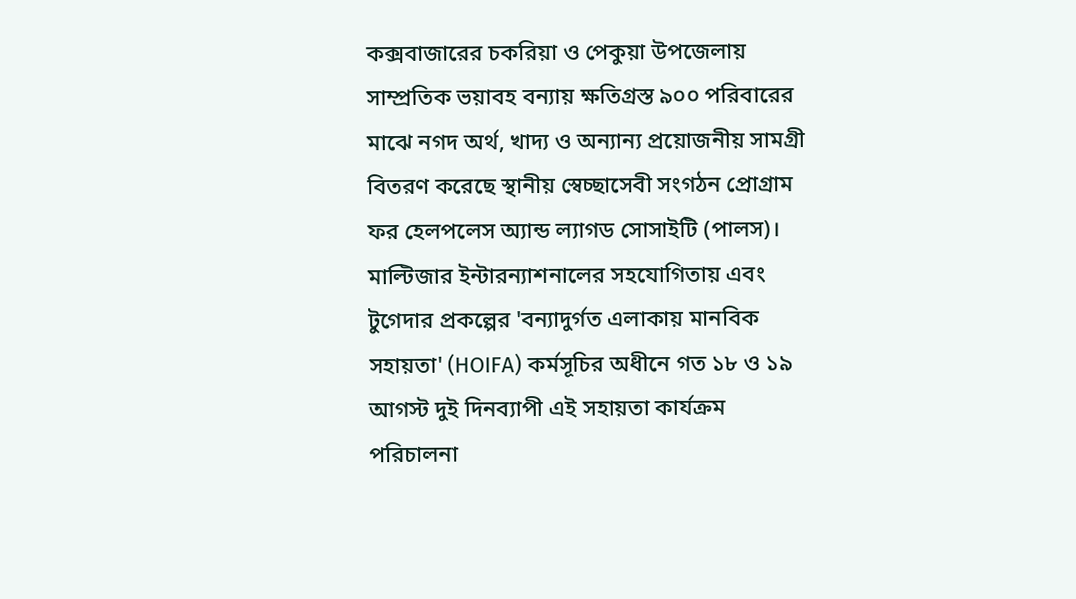কক্সবাজারের চকরিয়া ও পেকুয়া উপজেলায় সাম্প্রতিক ভয়াবহ বন্যায় ক্ষতিগ্রস্ত ৯০০ পরিবারের মাঝে নগদ অর্থ, খাদ্য ও অন্যান্য প্রয়োজনীয় সামগ্রী বিতরণ করেছে স্থানীয় স্বেচ্ছাসেবী সংগঠন প্রোগ্রাম ফর হেলপলেস অ্যান্ড ল্যাগড সোসাইটি (পালস)।
মাল্টিজার ইন্টারন্যাশনালের সহযোগিতায় এবং টুগেদার প্রকল্পের 'বন্যাদুর্গত এলাকায় মানবিক সহায়তা' (HOIFA) কর্মসূচির অধীনে গত ১৮ ও ১৯ আগস্ট দুই দিনব্যাপী এই সহায়তা কার্যক্রম পরিচালনা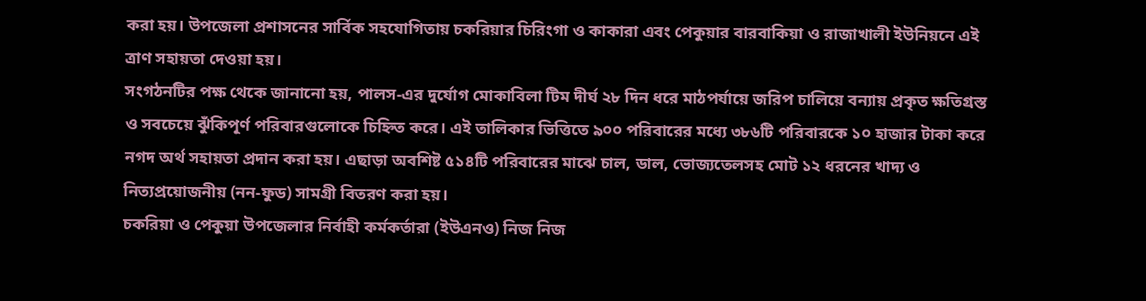করা হয়। উপজেলা প্রশাসনের সার্বিক সহযোগিতায় চকরিয়ার চিরিংগা ও কাকারা এবং পেকুয়ার বারবাকিয়া ও রাজাখালী ইউনিয়নে এই ত্রাণ সহায়তা দেওয়া হয়।
সংগঠনটির পক্ষ থেকে জানানো হয়, পালস-এর দুর্যোগ মোকাবিলা টিম দীর্ঘ ২৮ দিন ধরে মাঠপর্যায়ে জরিপ চালিয়ে বন্যায় প্রকৃত ক্ষতিগ্রস্ত ও সবচেয়ে ঝুঁকিপূর্ণ পরিবারগুলোকে চিহ্নিত করে। এই তালিকার ভিত্তিতে ৯০০ পরিবারের মধ্যে ৩৮৬টি পরিবারকে ১০ হাজার টাকা করে নগদ অর্থ সহায়তা প্রদান করা হয়। এছাড়া অবশিষ্ট ৫১৪টি পরিবারের মাঝে চাল, ডাল, ভোজ্যতেলসহ মোট ১২ ধরনের খাদ্য ও নিত্যপ্রয়োজনীয় (নন-ফুড) সামগ্রী বিতরণ করা হয়।
চকরিয়া ও পেকুয়া উপজেলার নির্বাহী কর্মকর্তারা (ইউএনও) নিজ নিজ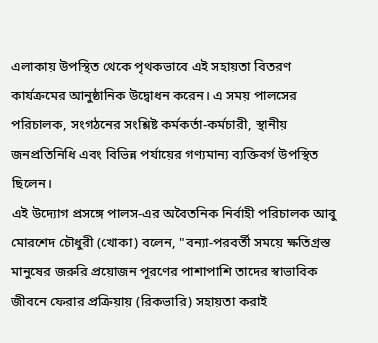এলাকায় উপস্থিত থেকে পৃথকভাবে এই সহায়তা বিতরণ কার্যক্রমের আনুষ্ঠানিক উদ্বোধন করেন। এ সময় পালসের পরিচালক, সংগঠনের সংশ্লিষ্ট কর্মকর্তা-কর্মচারী, স্থানীয় জনপ্রতিনিধি এবং বিভিন্ন পর্যায়ের গণ্যমান্য ব্যক্তিবর্গ উপস্থিত ছিলেন।
এই উদ্যোগ প্রসঙ্গে পালস-এর অবৈতনিক নির্বাহী পরিচালক আবু মোরশেদ চৌধুরী (খোকা) বলেন, "বন্যা-পরবর্তী সময়ে ক্ষতিগ্রস্ত মানুষের জরুরি প্রয়োজন পূরণের পাশাপাশি তাদের স্বাভাবিক জীবনে ফেরার প্রক্রিয়ায় (রিকভারি) সহায়তা করাই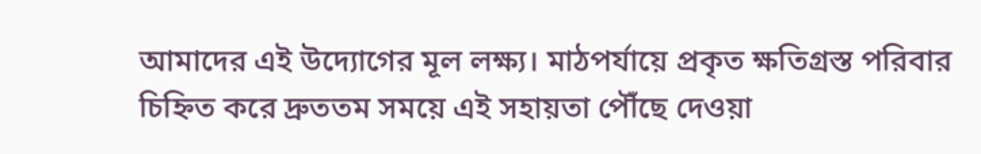আমাদের এই উদ্যোগের মূল লক্ষ্য। মাঠপর্যায়ে প্রকৃত ক্ষতিগ্রস্ত পরিবার চিহ্নিত করে দ্রুততম সময়ে এই সহায়তা পৌঁছে দেওয়া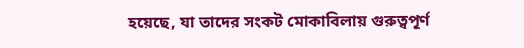হয়েছে, যা তাদের সংকট মোকাবিলায় গুরুত্বপূর্ণ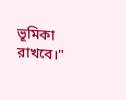ভূমিকা রাখবে।"